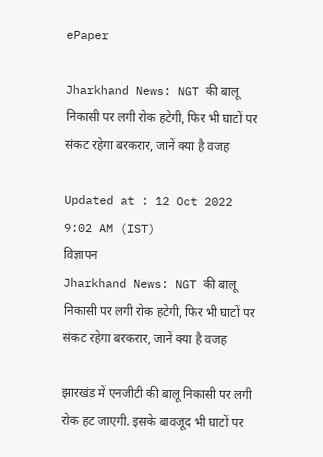ePaper

Jharkhand News: NGT की बालू निकासी पर लगी रोक हटेगी, फिर भी घाटों पर संकट रहेगा बरकरार, जानें क्या है वजह

Updated at : 12 Oct 2022 9:02 AM (IST)
विज्ञापन
Jharkhand News: NGT की बालू निकासी पर लगी रोक हटेगी, फिर भी घाटों पर संकट रहेगा बरकरार, जानें क्या है वजह

झारखंड में एनजीटी की बालू निकासी पर लगी रोक हट जाएगी. इसके बावजूद भी घाटों पर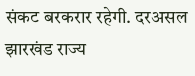संकट बरकरार रहेगी. दरअसल झारखंड राज्य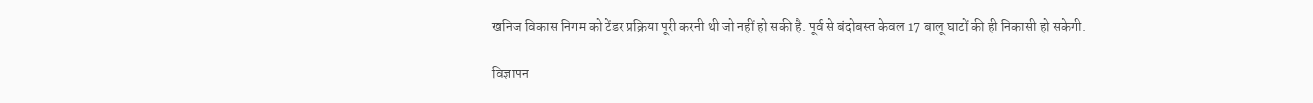खनिज विकास निगम को टेंडर प्रक्रिया पूरी करनी थी जो नहीं हो सकी है. पूर्व से बंदोबस्त केवल 17 बालू घाटों की ही निकासी हो सकेगी.

विज्ञापन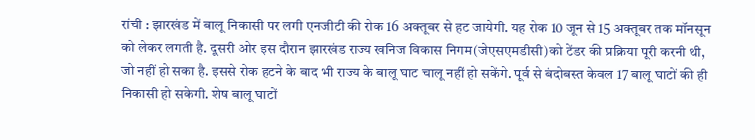रांची : झारखंड में बालू निकासी पर लगी एनजीटी की रोक 16 अक्तूबर से हट जायेगी. यह रोक 10 जून से 15 अक्तूबर तक मॉनसून को लेकर लगती है. दूसरी ओर इस दौरान झारखंड राज्य खनिज विकास निगम(जेएसएमडीसी)को टेंडर की प्रक्रिया पूरी करनी थी, जो नहीं हो सका है. इससे रोक हटने के बाद भी राज्य के बालू घाट चालू नहीं हो सकेंगे. पूर्व से बंदोबस्त केवल 17 बालू घाटों की ही निकासी हो सकेगी. शेष बालू घाटों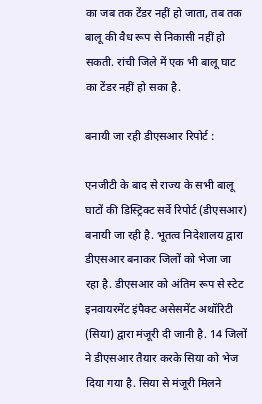का जब तक टेंडर नहीं हो जाता, तब तक बालू की वैध रूप से निकासी नहीं हो सकती. रांची जिले में एक भी बालू घाट का टेंडर नहीं हो सका है.

बनायी जा रही डीएसआर रिपोर्ट :

एनजीटी के बाद से राज्य के सभी बालू घाटों की डिस्ट्रिक्ट सर्वे रिपोर्ट (डीएसआर) बनायी जा रही है. भूतत्व निदेशालय द्वारा डीएसआर बनाकर जिलों को भेजा जा रहा है. डीएसआर को अंतिम रूप से स्टेट इनवायरमेंट इंपैक्ट असेसमेंट अथॉरिटी (सिया) द्वारा मंजूरी दी जानी है. 14 जिलों ने डीएसआर तैयार करके सिया को भेज दिया गया है. सिया से मंजूरी मिलने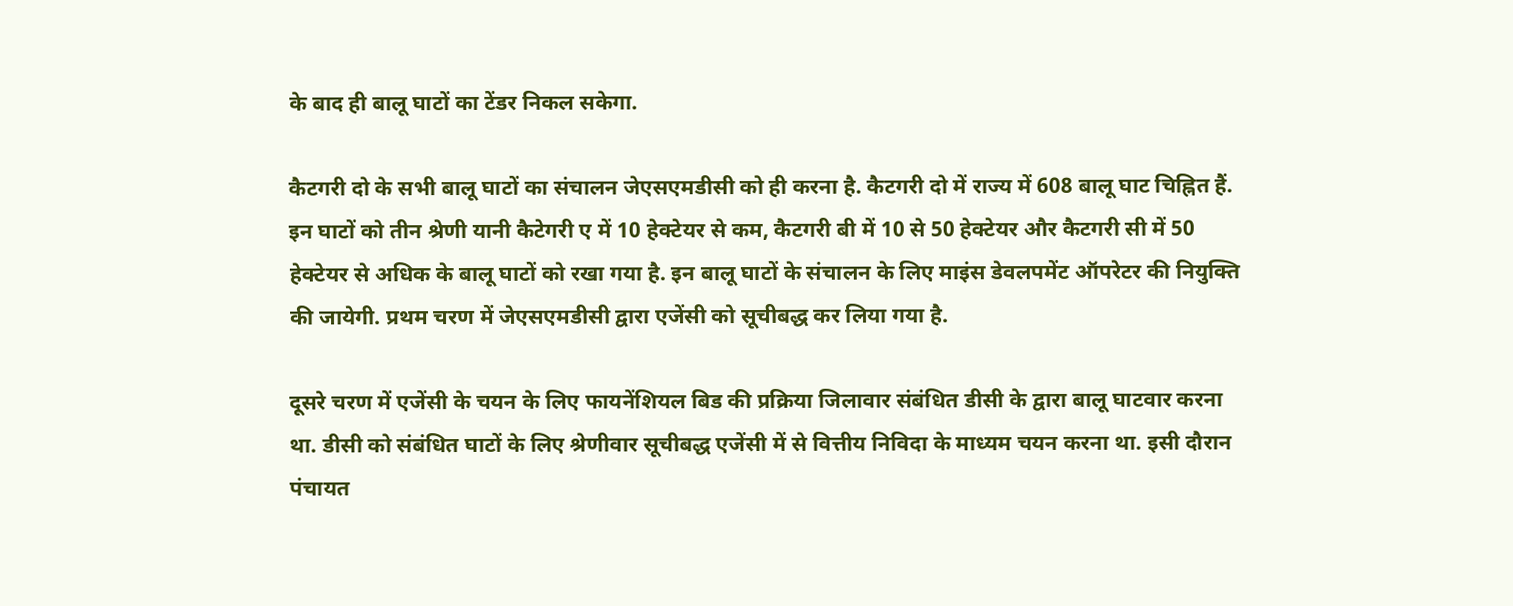के बाद ही बालू घाटों का टेंडर निकल सकेगा.

कैटगरी दो के सभी बालू घाटों का संचालन जेएसएमडीसी को ही करना है. कैटगरी दो में राज्य में 608 बालू घाट चिह्नित हैं. इन घाटों को तीन श्रेणी यानी कैटेगरी ए में 10 हेक्टेयर से कम, कैटगरी बी में 10 से 50 हेक्टेयर और कैटगरी सी में 50 हेक्टेयर से अधिक के बालू घाटों को रखा गया है. इन बालू घाटों के संचालन के लिए माइंस डेवलपमेंट ऑपरेटर की नियुक्ति की जायेगी. प्रथम चरण में जेएसएमडीसी द्वारा एजेंसी को सूचीबद्ध कर लिया गया है.

दूसरे चरण में एजेंसी के चयन के लिए फायनेंशियल बिड की प्रक्रिया जिलावार संबंधित डीसी के द्वारा बालू घाटवार करना था. डीसी को संबंधित घाटों के लिए श्रेणीवार सूचीबद्ध एजेंसी में से वित्तीय निविदा के माध्यम चयन करना था. इसी दौरान पंचायत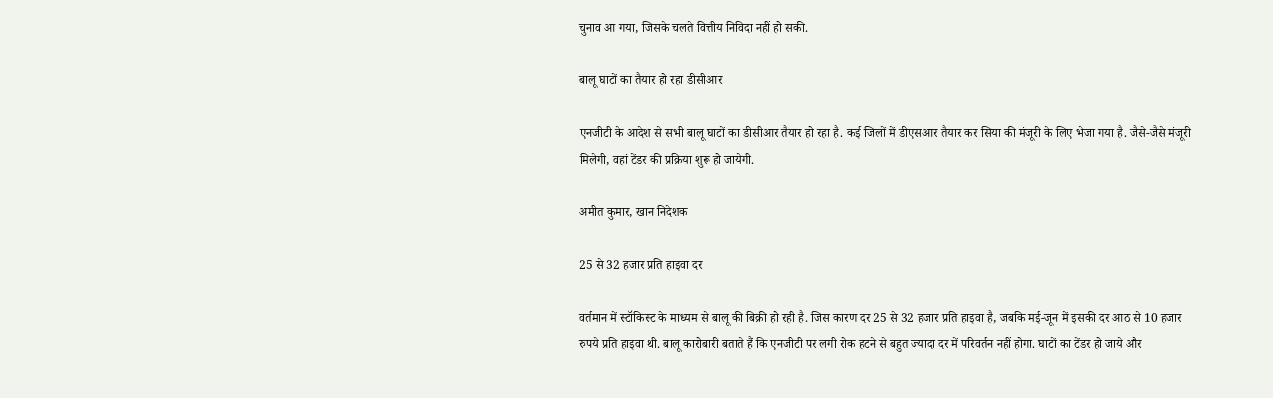चुनाव आ गया, जिसके चलते वित्तीय निविदा नहीं हो सकी.

बालू घाटों का तैयार हो रहा डीसीआर

एनजीटी के आदेश से सभी बालू घाटों का डीसीआर तैयार हो रहा है. कई जिलों में डीएसआर तैयार कर सिया की मंजूरी के लिए भेजा गया है. जैसे-जैसे मंजूरी मिलेगी, वहां टेंडर की प्रक्रिया शुरू हो जायेगी.

अमीत कुमार, खान निदेशक

25 से 32 हजार प्रति हाइवा दर

वर्तमान में स्टॉकिस्ट के माध्यम से बालू की बिक्री हो रही है. जिस कारण दर 25 से 32 हजार प्रति हाइवा है, जबकि मई-जून में इसकी दर आठ से 10 हजार रुपये प्रति हाइवा थी. बालू कारोबारी बताते हैं कि एनजीटी पर लगी रोक हटने से बहुत ज्यादा दर में परिवर्तन नहीं होगा. घाटों का टेंडर हो जाये और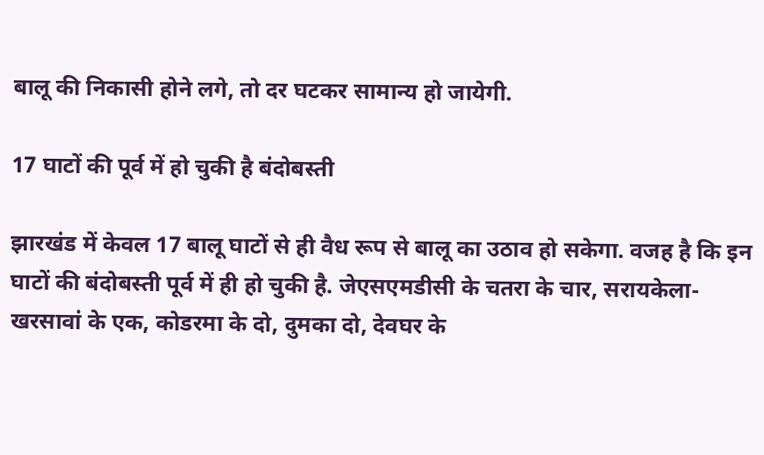बालू की निकासी होने लगे, तो दर घटकर सामान्य हो जायेगी.

17 घाटों की पूर्व में हो चुकी है बंदोबस्ती

झारखंड में केवल 17 बालू घाटों से ही वैध रूप से बालू का उठाव हो सकेगा. वजह है कि इन घाटों की बंदोबस्ती पूर्व में ही हो चुकी है. जेएसएमडीसी के चतरा के चार, सरायकेला-खरसावां के एक, कोडरमा के दो, दुमका दो, देवघर के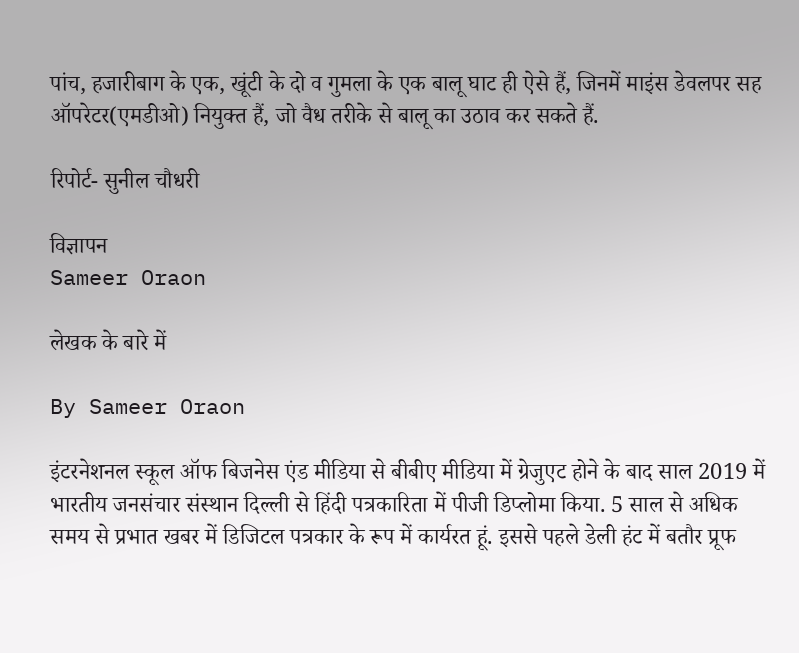पांच, हजारीबाग के एक, खूंटी के दो व गुमला के एक बालू घाट ही ऐसे हैं, जिनमें माइंस डेवलपर सह ऑपरेटर(एमडीओ) नियुक्त हैं, जो वैध तरीके से बालू का उठाव कर सकते हैं.

रिपोर्ट- सुनील चौधरी

विज्ञापन
Sameer Oraon

लेखक के बारे में

By Sameer Oraon

इंटरनेशनल स्कूल ऑफ बिजनेस एंड मीडिया से बीबीए मीडिया में ग्रेजुएट होने के बाद साल 2019 में भारतीय जनसंचार संस्थान दिल्ली से हिंदी पत्रकारिता में पीजी डिप्लोमा किया. 5 साल से अधिक समय से प्रभात खबर में डिजिटल पत्रकार के रूप में कार्यरत हूं. इससे पहले डेली हंट में बतौर प्रूफ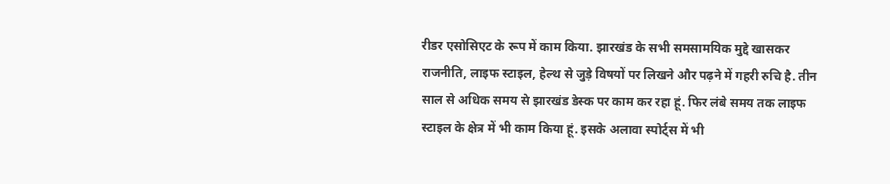रीडर एसोसिएट के रूप में काम किया. झारखंड के सभी समसामयिक मुद्दे खासकर राजनीति, लाइफ स्टाइल, हेल्थ से जुड़े विषयों पर लिखने और पढ़ने में गहरी रुचि है. तीन साल से अधिक समय से झारखंड डेस्क पर काम कर रहा हूं. फिर लंबे समय तक लाइफ स्टाइल के क्षेत्र में भी काम किया हूं. इसके अलावा स्पोर्ट्स में भी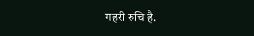गहरी रुचि है.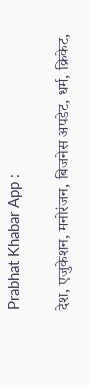Prabhat Khabar App :

देश, एजुकेशन, मनोरंजन, बिजनेस अपडेट, धर्म, क्रिकेट,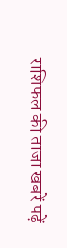राशिफल की ताजा खबरें पढ़ें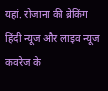यहां. रोजाना की ब्रेकिंग हिंदी न्यूज और लाइव न्यूज कवरेज के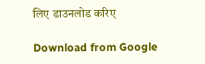लिए डाउनलोड करिए

Download from Google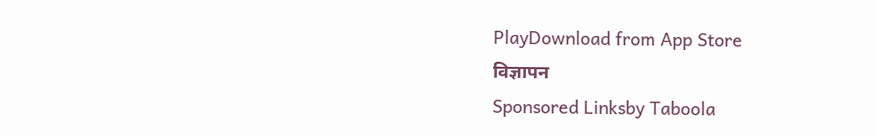PlayDownload from App Store
विज्ञापन
Sponsored Linksby Taboola